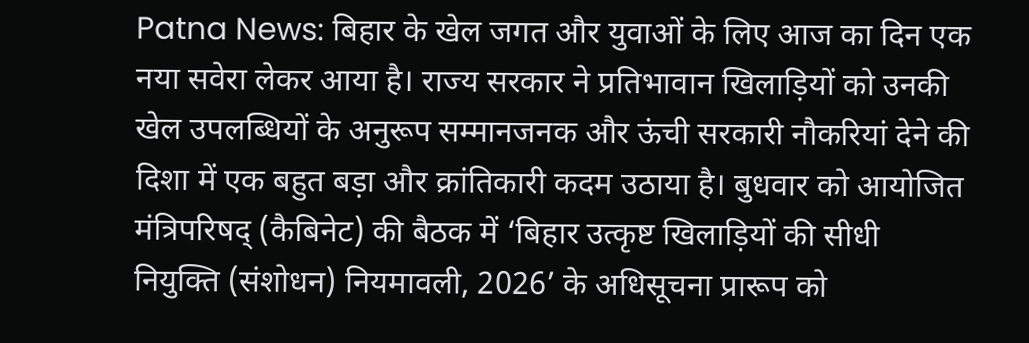Patna News: बिहार के खेल जगत और युवाओं के लिए आज का दिन एक नया सवेरा लेकर आया है। राज्य सरकार ने प्रतिभावान खिलाड़ियों को उनकी खेल उपलब्धियों के अनुरूप सम्मानजनक और ऊंची सरकारी नौकरियां देने की दिशा में एक बहुत बड़ा और क्रांतिकारी कदम उठाया है। बुधवार को आयोजित मंत्रिपरिषद् (कैबिनेट) की बैठक में ‘बिहार उत्कृष्ट खिलाड़ियों की सीधी नियुक्ति (संशोधन) नियमावली, 2026’ के अधिसूचना प्रारूप को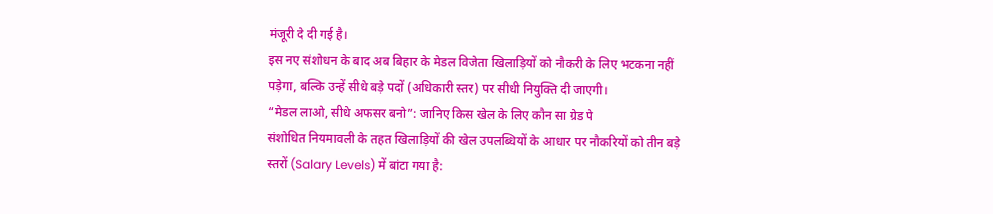मंजूरी दे दी गई है।
इस नए संशोधन के बाद अब बिहार के मेडल विजेता खिलाड़ियों को नौकरी के लिए भटकना नहीं पड़ेगा, बल्कि उन्हें सीधे बड़े पदों (अधिकारी स्तर) पर सीधी नियुक्ति दी जाएगी।
“मेडल लाओ, सीधे अफसर बनो”: जानिए किस खेल के लिए कौन सा ग्रेड पे
संशोधित नियमावली के तहत खिलाड़ियों की खेल उपलब्धियों के आधार पर नौकरियों को तीन बड़े स्तरों (Salary Levels) में बांटा गया है: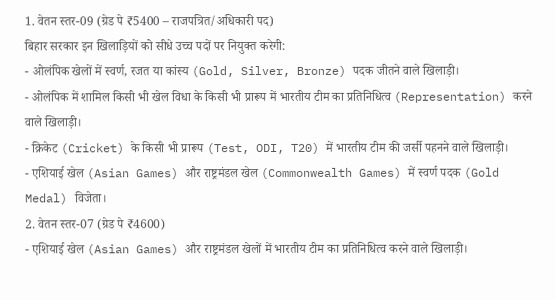1. वेतन स्तर-09 (ग्रेड पे ₹5400 – राजपत्रित/अधिकारी पद)
बिहार सरकार इन खिलाड़ियों को सीधे उच्च पदों पर नियुक्त करेगी:
- ओलंपिक खेलों में स्वर्ण, रजत या कांस्य (Gold, Silver, Bronze) पदक जीतने वाले खिलाड़ी।
- ओलंपिक में शामिल किसी भी खेल विधा के किसी भी प्रारूप में भारतीय टीम का प्रतिनिधित्व (Representation) करने वाले खिलाड़ी।
- क्रिकेट (Cricket) के किसी भी प्रारूप (Test, ODI, T20) में भारतीय टीम की जर्सी पहनने वाले खिलाड़ी।
- एशियाई खेल (Asian Games) और राष्ट्रमंडल खेल (Commonwealth Games) में स्वर्ण पदक (Gold Medal) विजेता।
2. वेतन स्तर-07 (ग्रेड पे ₹4600)
- एशियाई खेल (Asian Games) और राष्ट्रमंडल खेलों में भारतीय टीम का प्रतिनिधित्व करने वाले खिलाड़ी।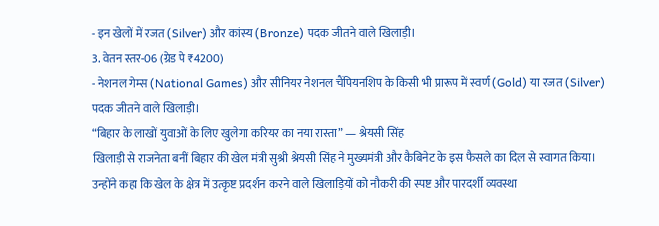- इन खेलों में रजत (Silver) और कांस्य (Bronze) पदक जीतने वाले खिलाड़ी।
3. वेतन स्तर-06 (ग्रेड पे ₹4200)
- नेशनल गेम्स (National Games) और सीनियर नेशनल चैंपियनशिप के किसी भी प्रारूप में स्वर्ण (Gold) या रजत (Silver) पदक जीतने वाले खिलाड़ी।
“बिहार के लाखों युवाओं के लिए खुलेगा करियर का नया रास्ता” — श्रेयसी सिंह
खिलाड़ी से राजनेता बनीं बिहार की खेल मंत्री सुश्री श्रेयसी सिंह ने मुख्यमंत्री और कैबिनेट के इस फैसले का दिल से स्वागत किया। उन्होंने कहा कि खेल के क्षेत्र में उत्कृष्ट प्रदर्शन करने वाले खिलाड़ियों को नौकरी की स्पष्ट और पारदर्शी व्यवस्था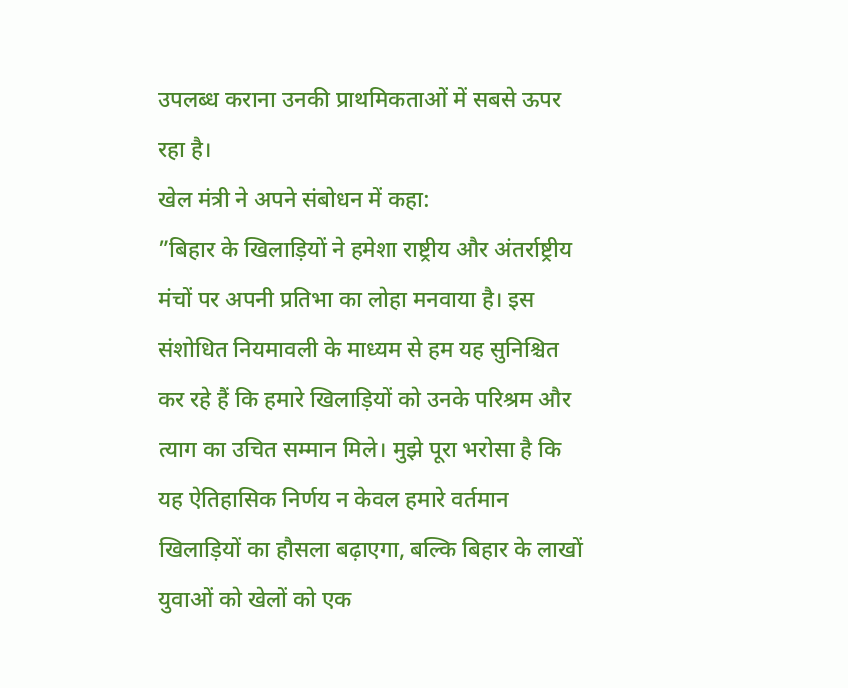उपलब्ध कराना उनकी प्राथमिकताओं में सबसे ऊपर रहा है।
खेल मंत्री ने अपने संबोधन में कहा:
”बिहार के खिलाड़ियों ने हमेशा राष्ट्रीय और अंतर्राष्ट्रीय मंचों पर अपनी प्रतिभा का लोहा मनवाया है। इस संशोधित नियमावली के माध्यम से हम यह सुनिश्चित कर रहे हैं कि हमारे खिलाड़ियों को उनके परिश्रम और त्याग का उचित सम्मान मिले। मुझे पूरा भरोसा है कि यह ऐतिहासिक निर्णय न केवल हमारे वर्तमान खिलाड़ियों का हौसला बढ़ाएगा, बल्कि बिहार के लाखों युवाओं को खेलों को एक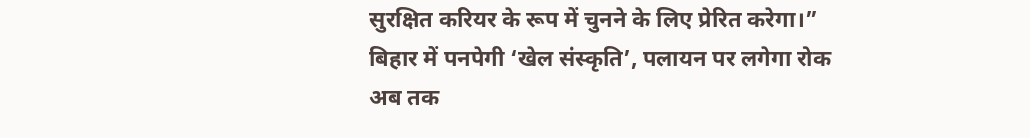सुरक्षित करियर के रूप में चुनने के लिए प्रेरित करेगा।”
बिहार में पनपेगी ‘खेल संस्कृति’, पलायन पर लगेगा रोक
अब तक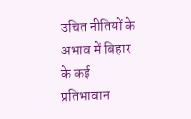उचित नीतियों के अभाव में बिहार के कई प्रतिभावान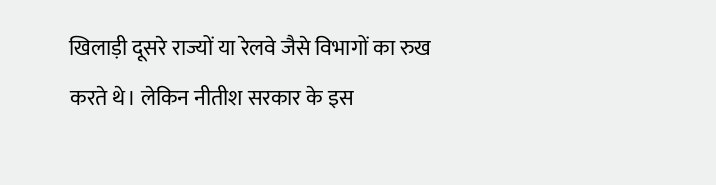खिलाड़ी दूसरे राज्यों या रेलवे जैसे विभागों का रुख करते थे। लेकिन नीतीश सरकार के इस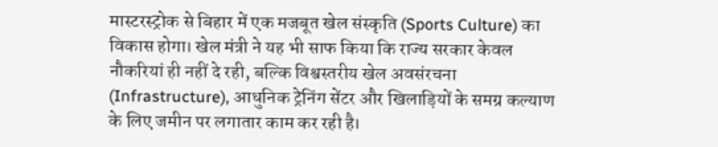मास्टरस्ट्रोक से बिहार में एक मजबूत खेल संस्कृति (Sports Culture) का विकास होगा। खेल मंत्री ने यह भी साफ किया कि राज्य सरकार केवल नौकरियां ही नहीं दे रही, बल्कि विश्वस्तरीय खेल अवसंरचना (Infrastructure), आधुनिक ट्रेनिंग सेंटर और खिलाड़ियों के समग्र कल्याण के लिए जमीन पर लगातार काम कर रही है।